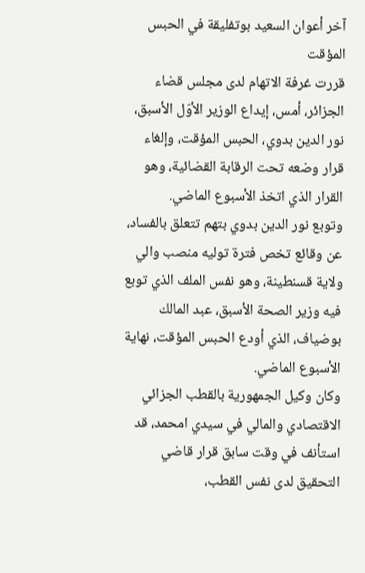آخر أعوان السعيد بوتفليقة في الحبس المؤقت
قررت غرفة الاتهام لدى مجلس قضاء الجزائر، أمس، إيداع الوزير الأوّل الأسبق، نور الدين بدوي، الحبس المؤقت، وإلغاء قرار وضعه تحت الرقابة القضائية، وهو القرار الذي اتخذ الأسبوع الماضي.
وتوبع نور الدين بدوي بتهم تتعلق بالفساد، عن وقائع تخص فترة توليه منصب والي ولاية قسنطينة، وهو نفس الملف الذي توبع فيه وزير الصحة الأسبق، عبد المالك بوضياف، الذي أودع الحبس المؤقت، نهاية الأسبوع الماضي.
وكان وكيل الجمهورية بالقطب الجزائي الاقتصادي والمالي في سيدي امحمد، قد استأنف في وقت سابق قرار قاضي التحقيق لدى نفس القطب،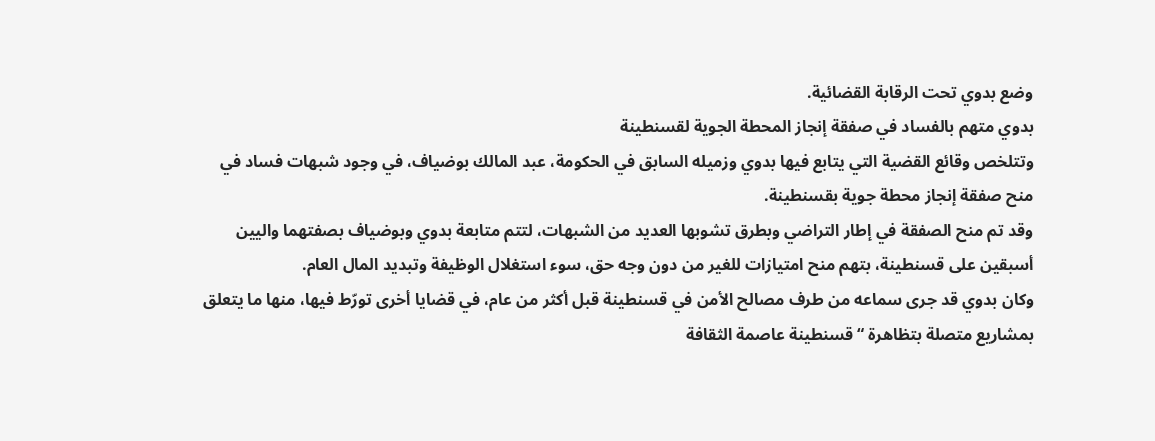وضع بدوي تحت الرقابة القضائية.
بدوي متهم بالفساد في صفقة إنجاز المحطة الجوية لقسنطينة
وتتلخص وقائع القضية التي يتابع فيها بدوي وزميله السابق في الحكومة، عبد المالك بوضياف، في وجود شبهات فساد في منح صفقة إنجاز محطة جوية بقسنطينة.
وقد تم منح الصفقة في إطار التراضي وبطرق تشوبها العديد من الشبهات، لتتم متابعة بدوي وبوضياف بصفتهما واليين أسبقين على قسنطينة، بتهم منح امتيازات للغير من دون وجه حق، سوء استغلال الوظيفة وتبديد المال العام.
وكان بدوي قد جرى سماعه من طرف مصالح الأمن في قسنطينة قبل أكثر من عام، في قضايا أخرى تورّط فيها، منها ما يتعلق بمشاريع متصلة بتظاهرة “قسنطينة عاصمة الثقافة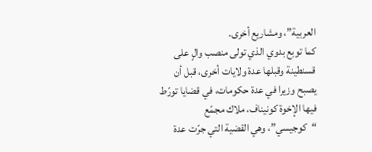العربية”، ومشاريع أخرى.
كما توبع بدوي الذي تولى منصب والٍ على قسنطينة وقبلها عدة ولايات أخرى، قبل أن يصبح وزيرا في عدة حكومات، في قضايا تورّط فيها الإخوة كونيناف، ملاك مجمّع “كوجيسي”، وهي القضية التي جرّت عدة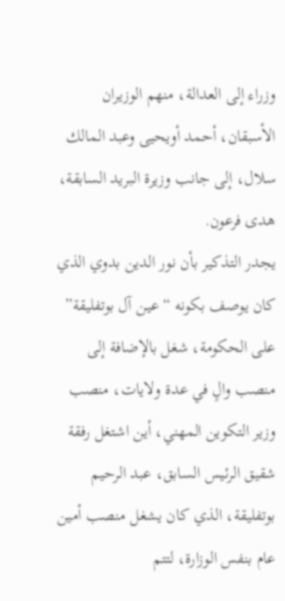وزراء إلى العدالة، منهم الوزيران الأسبقان، أحمد أويحيى وعبد المالك سلال، إلى جانب وزيرة البريد السابقة، هدى فرعون.
يجدر التذكير بأن نور الدين بدوي الذي كان يوصف بكونه “عين آل بوتفليقة” على الحكومة، شغل بالإضافة إلى منصب والٍ في عدة ولايات، منصب وزير التكوين المهني، أين اشتغل رفقة شقيق الرئيس السابق، عبد الرحيم بوتفليقة، الذي كان يشغل منصب أمين عام بنفس الوزارة، لتتم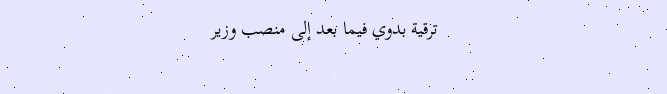ترقية بدوي فيما بعد إلى منصب وزير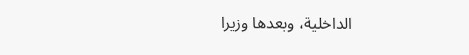الداخلية، وبعدها وزيرا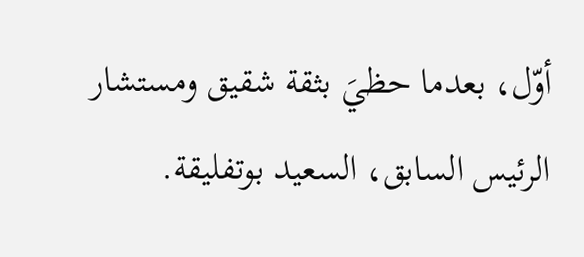أوّل، بعدما حظيَ بثقة شقيق ومستشار الرئيس السابق، السعيد بوتفليقة.